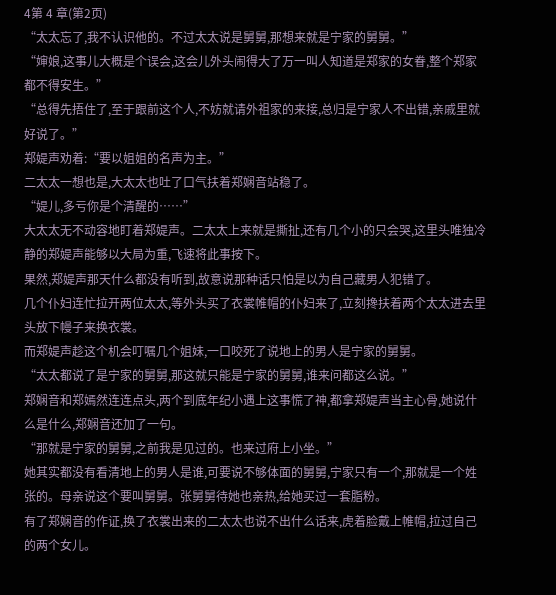4第 4 章(第2页)
“太太忘了,我不认识他的。不过太太说是舅舅,那想来就是宁家的舅舅。”
“婶娘,这事儿大概是个误会,这会儿外头闹得大了万一叫人知道是郑家的女眷,整个郑家都不得安生。”
“总得先捂住了,至于跟前这个人,不妨就请外祖家的来接,总归是宁家人不出错,亲戚里就好说了。”
郑媞声劝着:“要以姐姐的名声为主。”
二太太一想也是,大太太也吐了口气扶着郑娴音站稳了。
“媞儿,多亏你是个清醒的……”
大太太无不动容地盯着郑媞声。二太太上来就是撕扯,还有几个小的只会哭,这里头唯独冷静的郑媞声能够以大局为重,飞速将此事按下。
果然,郑媞声那天什么都没有听到,故意说那种话只怕是以为自己藏男人犯错了。
几个仆妇连忙拉开两位太太,等外头买了衣裳帷帽的仆妇来了,立刻搀扶着两个太太进去里头放下幔子来换衣裳。
而郑媞声趁这个机会叮嘱几个姐妹,一口咬死了说地上的男人是宁家的舅舅。
“太太都说了是宁家的舅舅,那这就只能是宁家的舅舅,谁来问都这么说。”
郑娴音和郑嫣然连连点头,两个到底年纪小遇上这事慌了神,都拿郑媞声当主心骨,她说什么是什么,郑娴音还加了一句。
“那就是宁家的舅舅,之前我是见过的。也来过府上小坐。”
她其实都没有看清地上的男人是谁,可要说不够体面的舅舅,宁家只有一个,那就是一个姓张的。母亲说这个要叫舅舅。张舅舅待她也亲热,给她买过一套脂粉。
有了郑娴音的作证,换了衣裳出来的二太太也说不出什么话来,虎着脸戴上帷帽,拉过自己的两个女儿。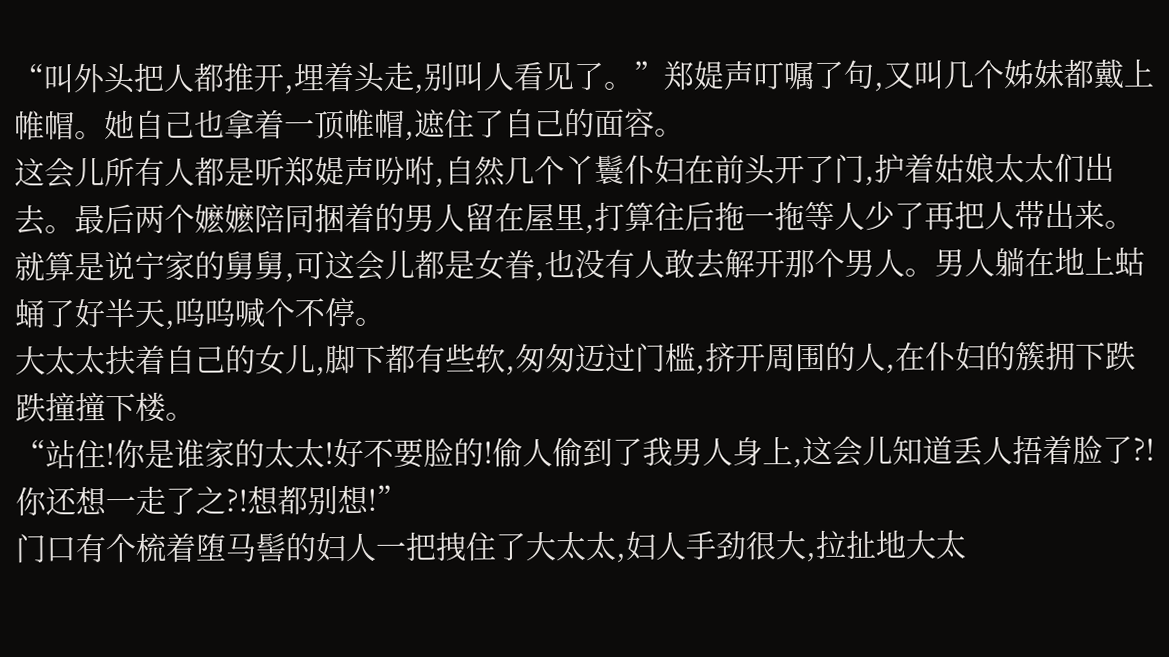“叫外头把人都推开,埋着头走,别叫人看见了。”郑媞声叮嘱了句,又叫几个姊妹都戴上帷帽。她自己也拿着一顶帷帽,遮住了自己的面容。
这会儿所有人都是听郑媞声吩咐,自然几个丫鬟仆妇在前头开了门,护着姑娘太太们出去。最后两个嬷嬷陪同捆着的男人留在屋里,打算往后拖一拖等人少了再把人带出来。
就算是说宁家的舅舅,可这会儿都是女眷,也没有人敢去解开那个男人。男人躺在地上蛄蛹了好半天,呜呜喊个不停。
大太太扶着自己的女儿,脚下都有些软,匆匆迈过门槛,挤开周围的人,在仆妇的簇拥下跌跌撞撞下楼。
“站住!你是谁家的太太!好不要脸的!偷人偷到了我男人身上,这会儿知道丢人捂着脸了?!你还想一走了之?!想都别想!”
门口有个梳着堕马髻的妇人一把拽住了大太太,妇人手劲很大,拉扯地大太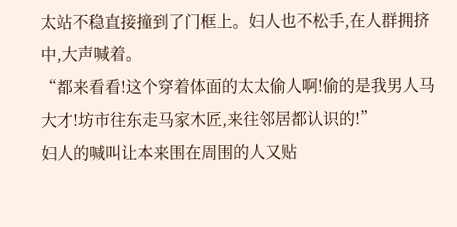太站不稳直接撞到了门框上。妇人也不松手,在人群拥挤中,大声喊着。
“都来看看!这个穿着体面的太太偷人啊!偷的是我男人马大才!坊市往东走马家木匠,来往邻居都认识的!”
妇人的喊叫让本来围在周围的人又贴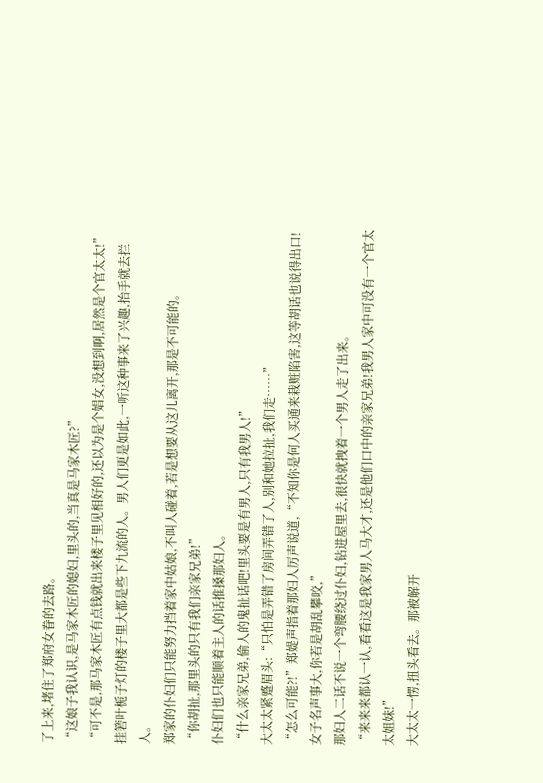了上来,堵住了郑府女眷的去路。
“这娘子我认识,是马家木匠的媳妇,里头的,当真是马家木匠?”
“可不是,那马家木匠有点钱就出来楼子里见相好的,还以为是个娼女,没想到啊,居然是个官太太!”
挂箬叶栀子灯的楼子里大都是些下九流的人。男人们更是如此,一听这种事来了兴趣,抬手就去拦人。
郑家的仆妇们只能努力挡着家中姑娘,不叫人碰着,若是想要从这儿离开,那是不可能的。
“你胡扯,那里头的只有我们亲家兄弟!”
仆妇们也只能顺着主人的话推搡那妇人。
“什么亲家兄弟,偷人的鬼扯话吧!里头要是有男人,只有我男人!”
大太太紧蹙眉头:“只怕是弄错了房间弄错了人,别和她拉扯,我们走……”
“怎么可能?!”郑媞声指着那妇人厉声说道,“不知你是何人买通来栽赃陷害,这等胡话也说得出口!女子名声事大,你若是胡乱攀咬,”
那妇人二话不说一个弯腰绕过仆妇,钻进屋里去,很快就拽着一个男人走了出来。
“来来来都认一认,看看这是我家男人马大才,还是他们口中的亲家兄弟!我男人家中可没有一个官太太姐妹!”
大太太一愣,扭头看去。那被解开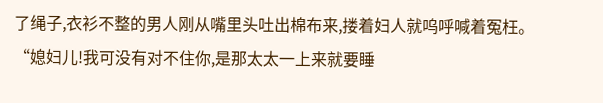了绳子,衣衫不整的男人刚从嘴里头吐出棉布来,搂着妇人就呜呼喊着冤枉。
“媳妇儿!我可没有对不住你,是那太太一上来就要睡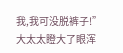我,我可没脱裤子!”
大太太瞪大了眼浑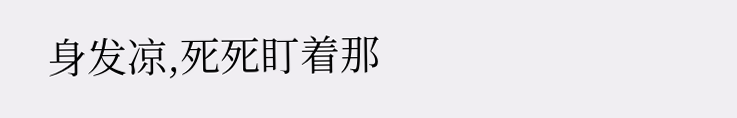身发凉,死死盯着那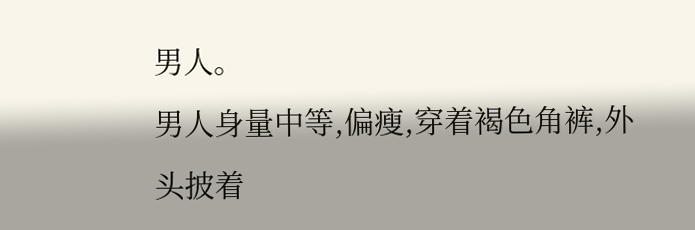男人。
男人身量中等,偏瘦,穿着褐色角裤,外头披着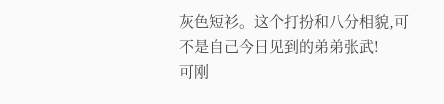灰色短衫。这个打扮和八分相貌,可不是自己今日见到的弟弟张武!
可刚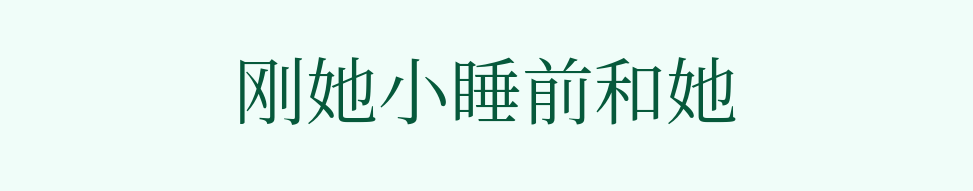刚她小睡前和她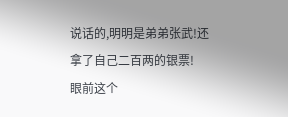说话的,明明是弟弟张武!还拿了自己二百两的银票!
眼前这个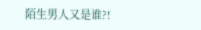陌生男人又是谁?!